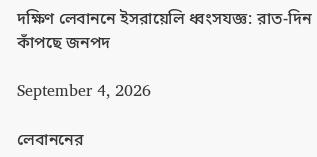দক্ষিণ লেবাননে ইসরায়েলি ধ্বংসযজ্ঞ: রাত-দিন কাঁপছে জনপদ

September 4, 2026

লেবাননের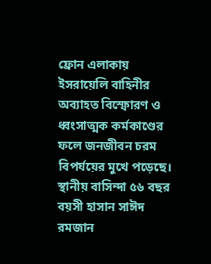ফ্রোন এলাকায় ইসরায়েলি বাহিনীর অব্যাহত বিস্ফোরণ ও ধ্বংসাত্মক কর্মকাণ্ডের ফলে জনজীবন চরম বিপর্যয়ের মুখে পড়েছে। স্থানীয় বাসিন্দা ৫৬ বছর বয়সী হাসান সাঈদ রমজান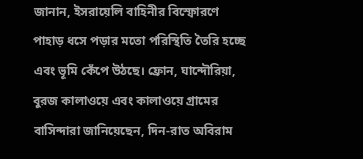জানান, ইসরায়েলি বাহিনীর বিস্ফোরণে পাহাড় ধসে পড়ার মতো পরিস্থিতি তৈরি হচ্ছে এবং ভূমি কেঁপে উঠছে। ফ্রোন, ঘান্দৌরিয়া, বুরজ কালাওয়ে এবং কালাওয়ে গ্রামের বাসিন্দারা জানিয়েছেন, দিন-রাত অবিরাম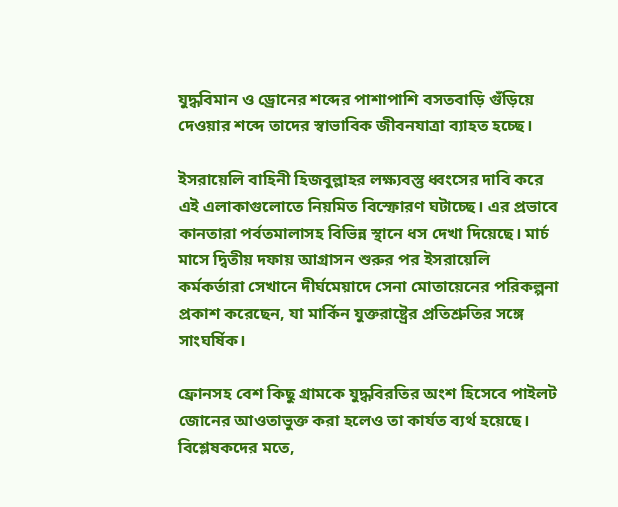যুদ্ধবিমান ও ড্রোনের শব্দের পাশাপাশি বসতবাড়ি গুঁড়িয়ে দেওয়ার শব্দে তাদের স্বাভাবিক জীবনযাত্রা ব্যাহত হচ্ছে।

ইসরায়েলি বাহিনী হিজবুল্লাহর লক্ষ্যবস্তু ধ্বংসের দাবি করে এই এলাকাগুলোতে নিয়মিত বিস্ফোরণ ঘটাচ্ছে। এর প্রভাবে কানতারা পর্বতমালাসহ বিভিন্ন স্থানে ধস দেখা দিয়েছে। মার্চ মাসে দ্বিতীয় দফায় আগ্রাসন শুরুর পর ইসরায়েলি কর্মকর্তারা সেখানে দীর্ঘমেয়াদে সেনা মোতায়েনের পরিকল্পনা প্রকাশ করেছেন, যা মার্কিন যুক্তরাষ্ট্রের প্রতিশ্রুতির সঙ্গে সাংঘর্ষিক।

ফ্রোনসহ বেশ কিছু গ্রামকে যুদ্ধবিরতির অংশ হিসেবে পাইলট জোনের আওতাভুক্ত করা হলেও তা কার্যত ব্যর্থ হয়েছে। বিশ্লেষকদের মতে,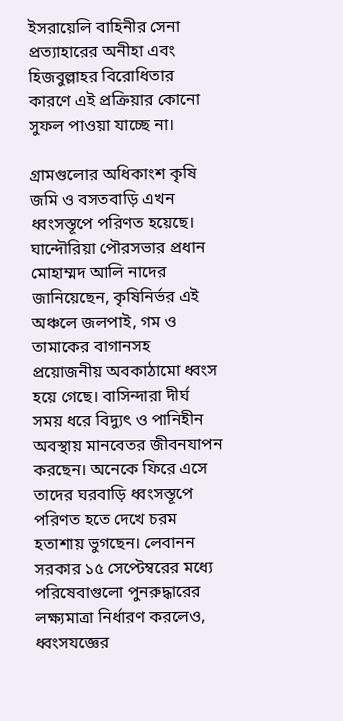ইসরায়েলি বাহিনীর সেনা প্রত্যাহারের অনীহা এবং হিজবুল্লাহর বিরোধিতার কারণে এই প্রক্রিয়ার কোনো সুফল পাওয়া যাচ্ছে না।

গ্রামগুলোর অধিকাংশ কৃষি জমি ও বসতবাড়ি এখন ধ্বংসস্তূপে পরিণত হয়েছে। ঘান্দৌরিয়া পৌরসভার প্রধান মোহাম্মদ আলি নাদের জানিয়েছেন, কৃষিনির্ভর এই অঞ্চলে জলপাই, গম ও তামাকের বাগানসহ প্রয়োজনীয় অবকাঠামো ধ্বংস হয়ে গেছে। বাসিন্দারা দীর্ঘ সময় ধরে বিদ্যুৎ ও পানিহীন অবস্থায় মানবেতর জীবনযাপন করছেন। অনেকে ফিরে এসে তাদের ঘরবাড়ি ধ্বংসস্তূপে পরিণত হতে দেখে চরম হতাশায় ভুগছেন। লেবানন সরকার ১৫ সেপ্টেম্বরের মধ্যে পরিষেবাগুলো পুনরুদ্ধারের লক্ষ্যমাত্রা নির্ধারণ করলেও, ধ্বংসযজ্ঞের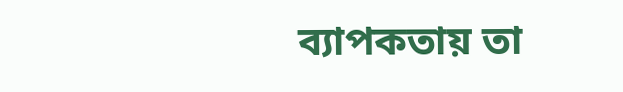ব্যাপকতায় তা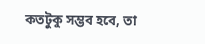কতটুকু সম্ভব হবে, তা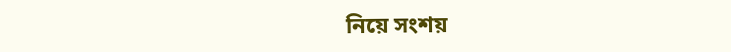নিয়ে সংশয়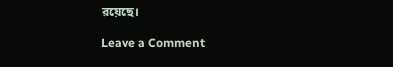রয়েছে।

Leave a Comment